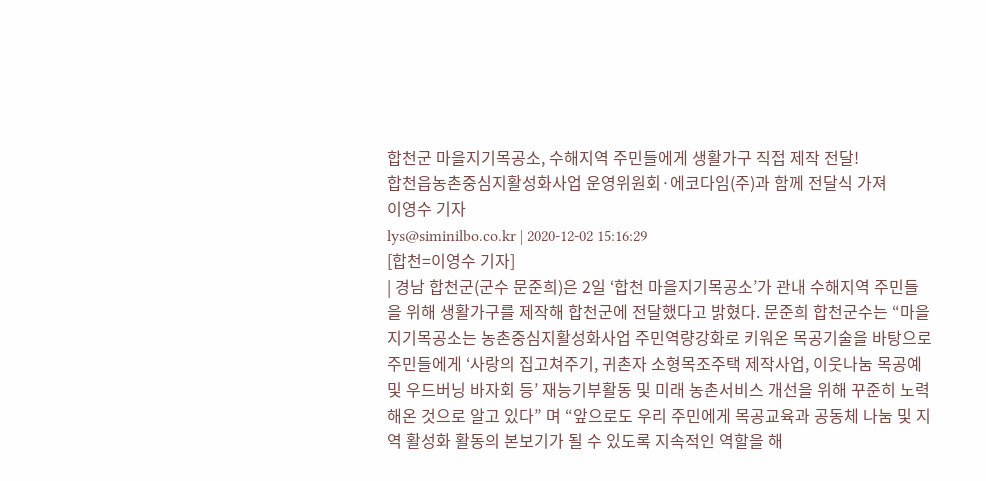합천군 마을지기목공소, 수해지역 주민들에게 생활가구 직접 제작 전달!
합천읍농촌중심지활성화사업 운영위원회·에코다임(주)과 함께 전달식 가져
이영수 기자
lys@siminilbo.co.kr | 2020-12-02 15:16:29
[합천=이영수 기자]
| 경남 합천군(군수 문준희)은 2일 ‘합천 마을지기목공소’가 관내 수해지역 주민들을 위해 생활가구를 제작해 합천군에 전달했다고 밝혔다. 문준희 합천군수는 “마을지기목공소는 농촌중심지활성화사업 주민역량강화로 키워온 목공기술을 바탕으로 주민들에게 ‘사랑의 집고쳐주기, 귀촌자 소형목조주택 제작사업, 이웃나눔 목공예 및 우드버닝 바자회 등’ 재능기부활동 및 미래 농촌서비스 개선을 위해 꾸준히 노력해온 것으로 알고 있다” 며 “앞으로도 우리 주민에게 목공교육과 공동체 나눔 및 지역 활성화 활동의 본보기가 될 수 있도록 지속적인 역할을 해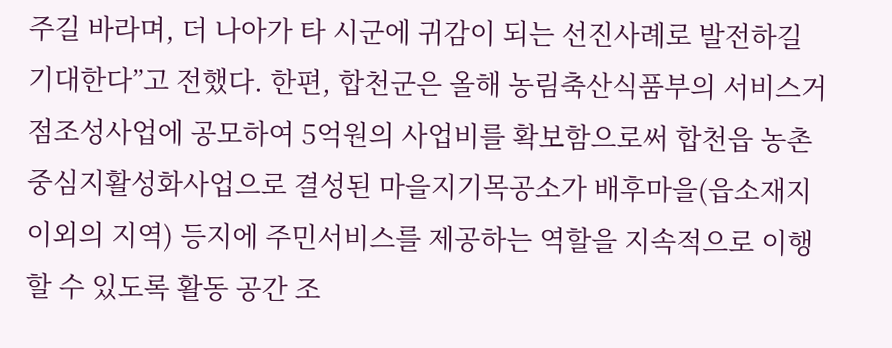주길 바라며, 더 나아가 타 시군에 귀감이 되는 선진사례로 발전하길 기대한다”고 전했다. 한편, 합천군은 올해 농림축산식품부의 서비스거점조성사업에 공모하여 5억원의 사업비를 확보함으로써 합천읍 농촌중심지활성화사업으로 결성된 마을지기목공소가 배후마을(읍소재지 이외의 지역) 등지에 주민서비스를 제공하는 역할을 지속적으로 이행할 수 있도록 활동 공간 조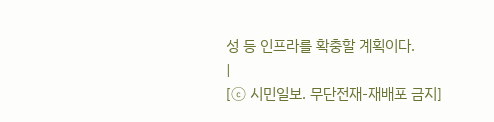성 등 인프라를 확충할 계획이다.
|
[ⓒ 시민일보. 무단전재-재배포 금지]